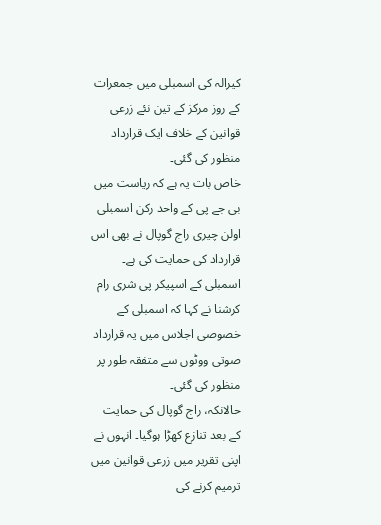کیرالہ کی اسمبلی میں جمعرات کے روز مرکز کے تین نئے زرعی قوانین کے خلاف ایک قرارداد منظور کی گئی۔
خاص بات یہ ہے کہ ریاست میں بی جے پی کے واحد رکن اسمبلی اولن چیری راج گوپال نے بھی اس قرارداد کی حمایت کی ہے۔ اسمبلی کے اسپیکر پی شری رام کرشنا نے کہا کہ اسمبلی کے خصوصی اجلاس میں یہ قرارداد صوتی ووٹوں سے متفقہ طور پر منظور کی گئی۔
حالانکہ، راج گوپال کی حمایت کے بعد تنازع کھڑا ہوگیا۔ انہوں نے اپنی تقریر میں زرعی قوانین میں ترمیم کرنے کی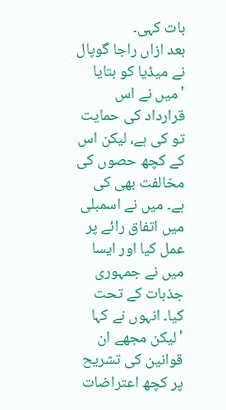بات کہی۔
بعد ازاں راجا گوپال نے میڈیا کو بتایا 'میں نے اس قرارداد کی حمایت تو کی ہے، لیکن اس کے کچھ حصوں کی مخالفت بھی کی ہے۔ میں نے اسمبلی میں اتفاق رائے پر عمل کیا اور ایسا میں نے جمہوری جذبات کے تحت کیا۔ انہوں نے کہا 'لیکن مجھے ان قوانین کی تشریح پر کچھ اعتراضات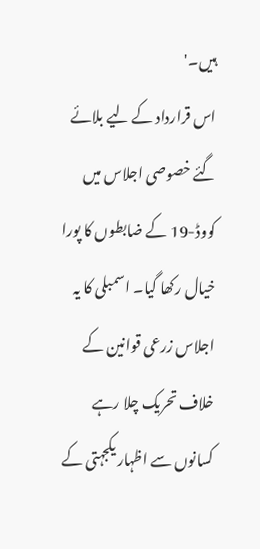ہیں۔'
اس قرارداد کے لیے بلائے گئے خصوصی اجلاس میں کووڈ-19 کے ضابطوں کا پورا خیال رکھا گیا۔ اسمبلی کا یہ اجلاس زرعی قوانین کے خلاف تحریک چلا رہے کسانوں سے اظہار یکجہتی کے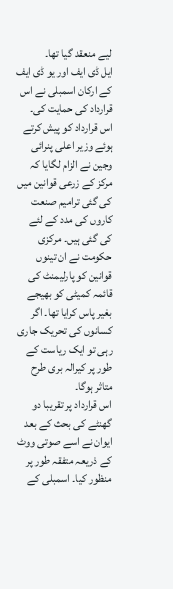لیے منعقد گیا تھا۔
ایل ڈی ایف اور یو ڈی ایف کے ارکان اسمبلی نے اس قرارداد کی حمایت کی۔
اس قرارداد کو پیش کرتے ہوئے وزیر اعلی پنرائی وجین نے الزام لگایا کہ مرکز کے زرعی قوانین میں کی گئی ترامیم صنعت کاروں کی مدد کے لئے کی گئی ہیں۔ مرکزی حکومت نے ان تینوں قوانین کو پارلیمنٹ کی قائمہ کمیٹی کو بھیجے بغیر پاس کرایا تھا۔ اگر کسانوں کی تحریک جاری رہی تو ایک ریاست کے طور پر کیرالہ بری طرح متاثر ہوگا۔
اس قرارداد پر تقریبا دو گھنٹے کی بحث کے بعد ایوان نے اسے صوتی ووٹ کے ذریعہ متفقہ طور پر منظور کیا۔ اسمبلی کے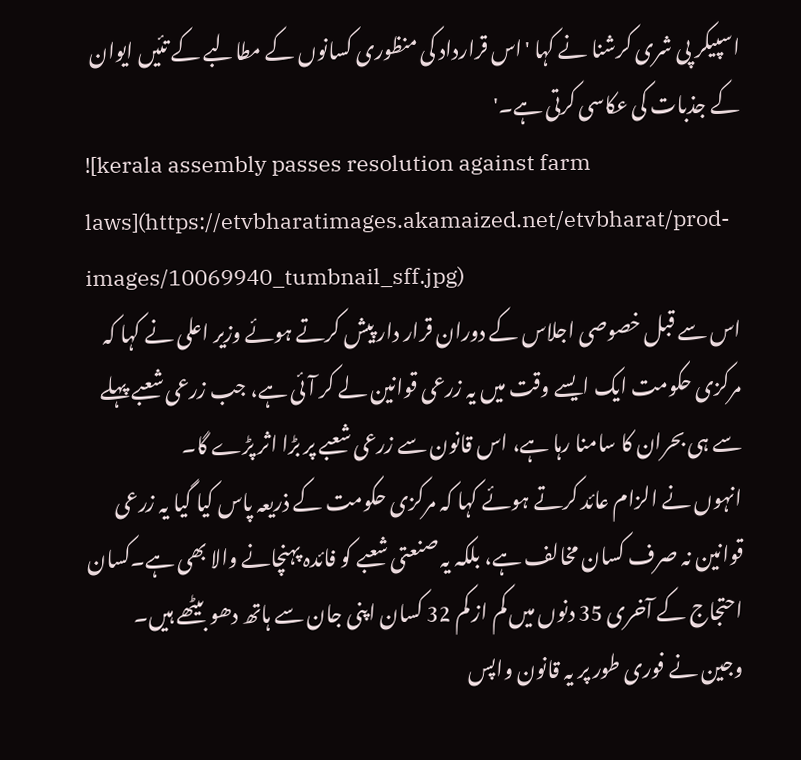اسپیکر پی شری کرشنا نے کہا 'اس قرارداد کی منظوری کسانوں کے مطالبے کے تئیں ایوان کے جذبات کی عکاسی کرتی ہے۔'
![kerala assembly passes resolution against farm laws](https://etvbharatimages.akamaized.net/etvbharat/prod-images/10069940_tumbnail_sff.jpg)
اس سے قبل خصوصی اجلاس کے دوران قرار دار پیش کرتے ہوئے وزیر اعلی نے کہا کہ مرکزی حکومت ایک ایسے وقت میں یہ زرعی قوانین لے کر آئی ہے، جب زرعی شعبے پہلے سے ہی بحران کا سامنا رہا ہے، اس قانون سے زرعی شعبے پر بڑا اثر پڑے گا۔
انہوں نے الزام عائد کرتے ہوئے کہا کہ مرکزی حکومت کے ذریعہ پاس کیا گیا یہ زرعی قوانین نہ صرف کسان مخالف ہے، بلکہ یہ صنعتی شعبے کو فائدہ پہنچانے والا بھی ہے۔کسان احتجاج کے آخری 35 دنوں میں کم از کم 32 کسان اپنی جان سے ہاتھ دھو بیٹھے ہیں۔
وجین نے فوری طور پر یہ قانون واپس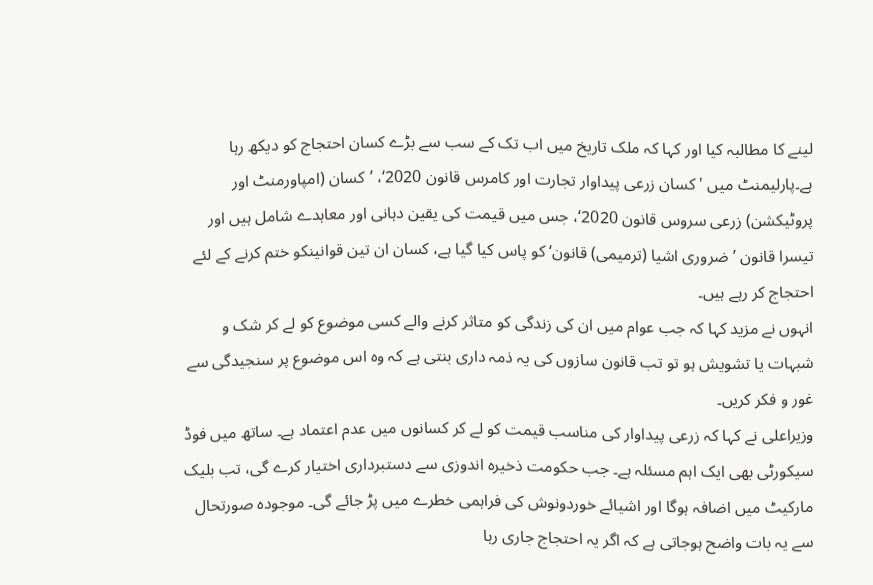لینے کا مطالبہ کیا اور کہا کہ ملک تاریخ میں اب تک کے سب سے بڑے کسان احتجاج کو دیکھ رہا ہے۔پارلیمنٹ میں 'کسان زرعی پیداوار تجارت اور کامرس قانون 2020‘، ’کسان (امپاورمنٹ اور پروٹیکشن) زرعی سروس قانون 2020‘، جس میں قیمت کی یقین دہانی اور معاہدے شامل ہیں اور تیسرا قانون ’ضروری اشیا (ترمیمی) قانون‘ کو پاس کیا گیا ہے، کسان ان تین قوانینکو ختم کرنے کے لئے احتجاج کر رہے ہیں۔
انہوں نے مزید کہا کہ جب عوام میں ان کی زندگی کو متاثر کرنے والے کسی موضوع کو لے کر شک و شبہات یا تشویش ہو تو تب قانون سازوں کی یہ ذمہ داری بنتی ہے کہ وہ اس موضوع پر سنجیدگی سے غور و فکر کریں۔
وزیراعلی نے کہا کہ زرعی پیداوار کی مناسب قیمت کو لے کر کسانوں میں عدم اعتماد ہے۔ ساتھ میں فوڈ سیکورٹی بھی ایک اہم مسئلہ ہے۔ جب حکومت ذخیرہ اندوزی سے دستبرداری اختیار کرے گی، تب بلیک مارکیٹ میں اضافہ ہوگا اور اشیائے خوردونوش کی فراہمی خطرے میں پڑ جائے گی۔ موجودہ صورتحال سے یہ بات واضح ہوجاتی ہے کہ اگر یہ احتجاج جاری رہا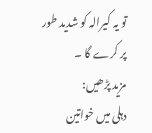تو یہ کیرالہ کو شدید طور پر کرے گا ۔
مزید پڑھیں:
دہلی میں خواتین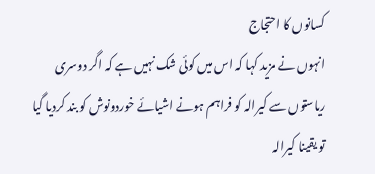کسانوں کا احتجاج
انہوں نے مزید کہا کہ اس میں کوئی شک نہیں ہے کہ اگر دوسری ریاستوں سے کیرالہ کو فراہم ہونے اشیائے خوردونوش کو بند کردیا گیا تو یقینا کیرالہ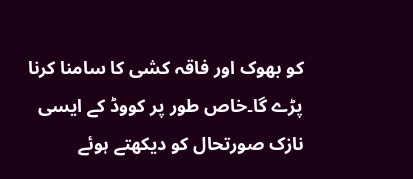کو بھوک اور فاقہ کشی کا سامنا کرنا پڑے گا۔خاص طور پر کووڈ کے ایسی نازک صورتحال کو دیکھتے ہوئے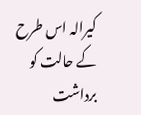کیرالہ اس طرح کے حالت کو برداشت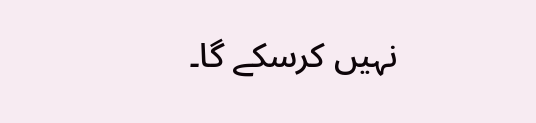نہیں کرسکے گا۔